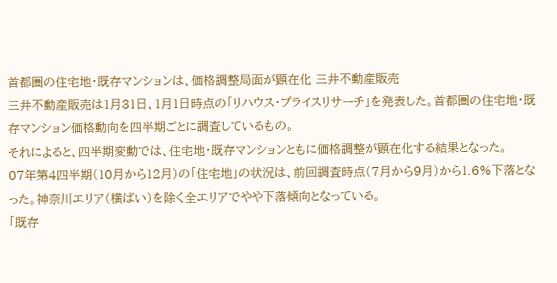首都圏の住宅地・既存マンションは、価格調整局面が顕在化 三井不動産販売
三井不動産販売は1月31日、1月1日時点の「リハウス・プライスリサーチ」を発表した。首都圏の住宅地・既存マンション価格動向を四半期ごとに調査しているもの。
それによると、四半期変動では、住宅地・既存マンションともに価格調整が顕在化する結果となった。
07年第4四半期(10月から12月)の「住宅地」の状況は、前回調査時点(7月から9月)から1.6%下落となった。神奈川エリア(横ばい)を除く全エリアでやや下落傾向となっている。
「既存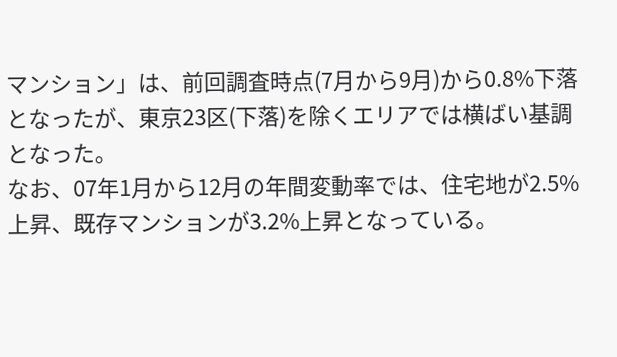マンション」は、前回調査時点(7月から9月)から0.8%下落となったが、東京23区(下落)を除くエリアでは横ばい基調となった。
なお、07年1月から12月の年間変動率では、住宅地が2.5%上昇、既存マンションが3.2%上昇となっている。